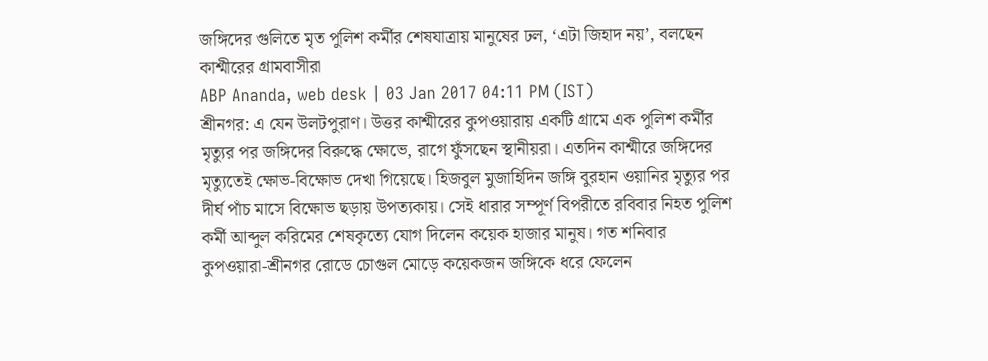জঙ্গিদের গুলিতে মৃত পুলিশ কর্মীর শেষযাত্রায় মানুষের ঢল, ‘এটা জিহাদ নয়’, বলছেন কাশ্মীরের গ্রামবাসীরা
ABP Ananda, web desk | 03 Jan 2017 04:11 PM (IST)
শ্রীনগর: এ যেন উলটপুরাণ। উত্তর কাশ্মীরের কুপওয়ারায় একটি গ্রামে এক পুলিশ কর্মীর মৃত্যুর পর জঙ্গিদের বিরুদ্ধে ক্ষোভে, রাগে ফুঁসছেন স্থানীয়রা। এতদিন কাশ্মীরে জঙ্গিদের মৃত্যুতেই ক্ষোভ-বিক্ষোভ দেখা গিয়েছে। হিজবুল মুজাহিদিন জঙ্গি বুরহান ওয়ানির মৃত্যুর পর দীর্ঘ পাঁচ মাসে বিক্ষোভ ছড়ায় উপত্যকায়। সেই ধারার সম্পূর্ণ বিপরীতে রবিবার নিহত পুলিশ কর্মী আব্দুল করিমের শেষকৃত্যে যোগ দিলেন কয়েক হাজার মানুষ। গত শনিবার কুপওয়ারা-শ্রীনগর রোডে চোগুল মোড়ে কয়েকজন জঙ্গিকে ধরে ফেলেন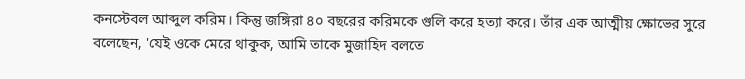কনস্টেবল আব্দুল করিম। কিন্তু জঙ্গিরা ৪০ বছরের করিমকে গুলি করে হত্যা করে। তাঁর এক আত্মীয় ক্ষোভের সুরে বলেছেন, 'যেই ওকে মেরে থাকুক, আমি তাকে মুজাহিদ বলতে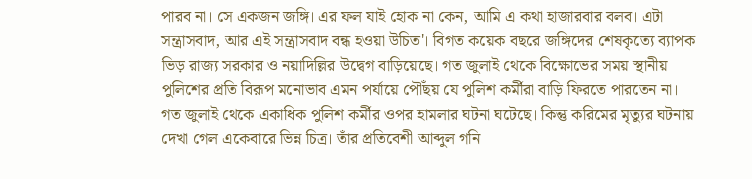পারব না। সে একজন জঙ্গি। এর ফল যাই হোক না কেন, আমি এ কথা হাজারবার বলব। এটা সন্ত্রাসবাদ, আর এই সন্ত্রাসবাদ বন্ধ হওয়া উচিত'। বিগত কয়েক বছরে জঙ্গিদের শেষকৃত্যে ব্যাপক ভিড় রাজ্য সরকার ও নয়াদিল্লির উদ্বেগ বাড়িয়েছে। গত জুলাই থেকে বিক্ষোভের সময় স্থানীয় পুলিশের প্রতি বিরূপ মনোভাব এমন পর্যায়ে পৌঁছয় যে পুলিশ কর্মীরা বাড়ি ফিরতে পারতেন না। গত জুলাই থেকে একাধিক পুলিশ কর্মীর ওপর হামলার ঘটনা ঘটেছে। কিন্তু করিমের মৃত্যুর ঘটনায় দেখা গেল একেবারে ভিন্ন চিত্র। তাঁর প্রতিবেশী আব্দুল গনি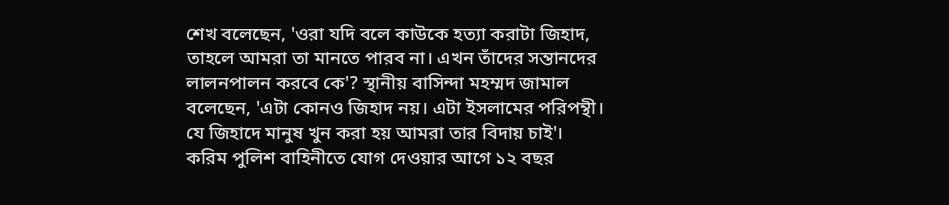শেখ বলেছেন, 'ওরা যদি বলে কাউকে হত্যা করাটা জিহাদ, তাহলে আমরা তা মানতে পারব না। এখন তাঁদের সন্তানদের লালনপালন করবে কে'? স্থানীয় বাসিন্দা মহম্মদ জামাল বলেছেন, 'এটা কোনও জিহাদ নয়। এটা ইসলামের পরিপন্থী। যে জিহাদে মানুষ খুন করা হয় আমরা তার বিদায় চাই'। করিম পুলিশ বাহিনীতে যোগ দেওয়ার আগে ১২ বছর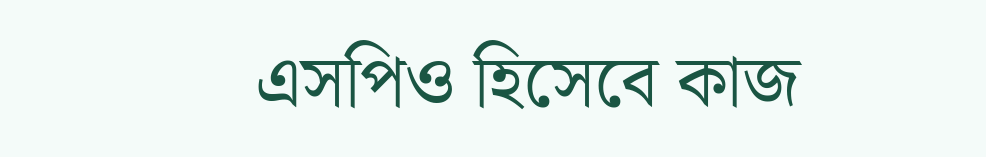এসপিও হিসেবে কাজ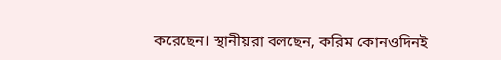করেছেন। স্থানীয়রা বলছেন, করিম কোনওদিনই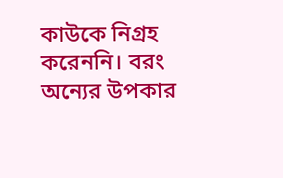কাউকে নিগ্রহ করেননি। বরং অন্যের উপকার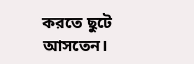করতে ছুটে আসতেন।